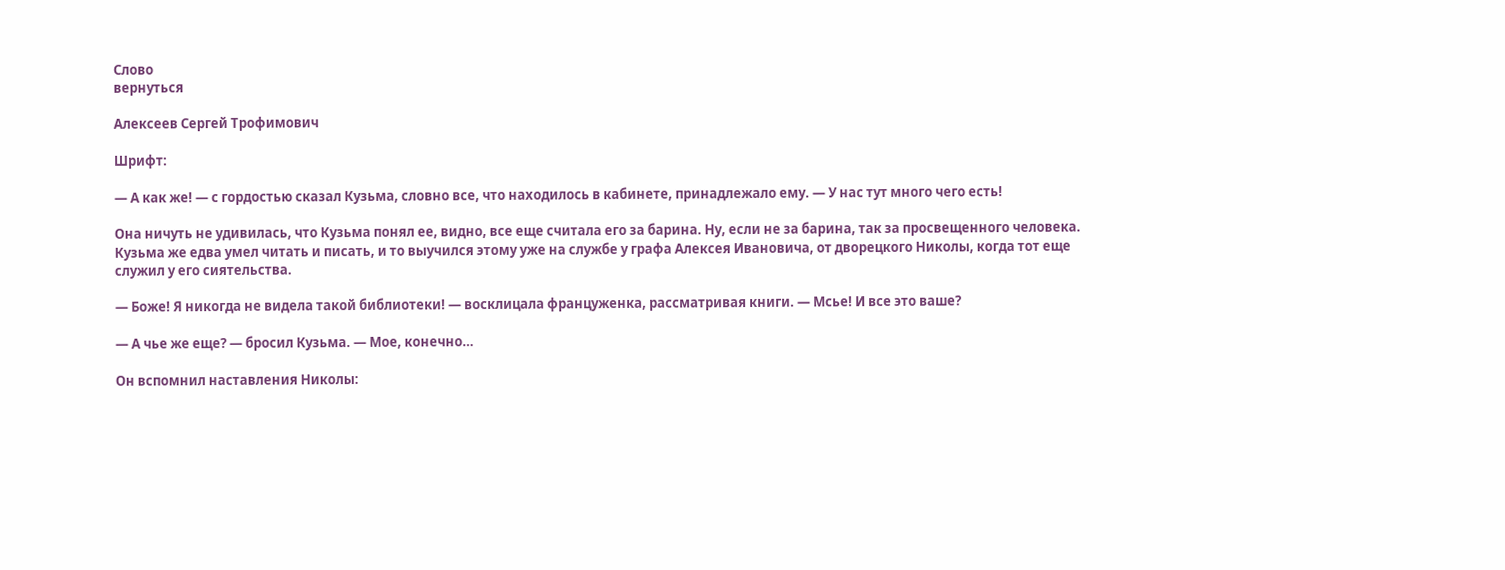Слово
вернуться

Алексеев Сергей Трофимович

Шрифт:

— А как же! — с гордостью сказал Кузьма, словно все, что находилось в кабинете, принадлежало ему. — У нас тут много чего есть!

Она ничуть не удивилась, что Кузьма понял ее, видно, все еще считала его за барина. Ну, если не за барина, так за просвещенного человека. Кузьма же едва умел читать и писать, и то выучился этому уже на службе у графа Алексея Ивановича, от дворецкого Николы, когда тот еще служил у его сиятельства.

— Боже! Я никогда не видела такой библиотеки! — восклицала француженка, рассматривая книги. — Мсье! И все это ваше?

— А чье же еще? — бросил Кузьма. — Мое, конечно…

Он вспомнил наставления Николы: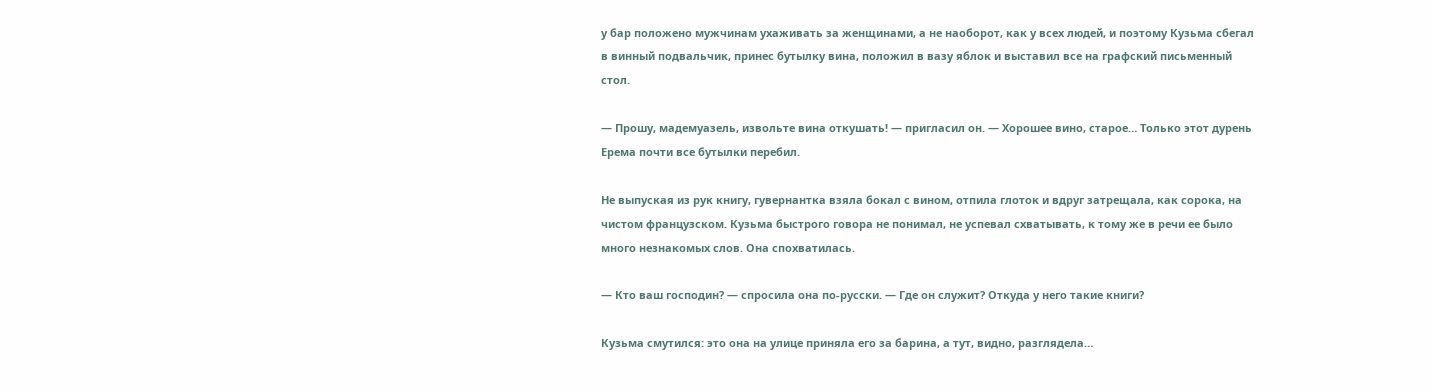у бар положено мужчинам ухаживать за женщинами, а не наоборот, как у всех людей, и поэтому Кузьма сбегал в винный подвальчик, принес бутылку вина, положил в вазу яблок и выставил все на графский письменный стол.

— Прошу, мадемуазель, извольте вина откушать! — пригласил он. — Хорошее вино, старое… Только этот дурень Ерема почти все бутылки перебил.

Не выпуская из рук книгу, гувернантка взяла бокал с вином, отпила глоток и вдруг затрещала, как сорока, на чистом французском. Кузьма быстрого говора не понимал, не успевал схватывать, к тому же в речи ее было много незнакомых слов. Она спохватилась.

— Кто ваш господин? — спросила она по-русски. — Где он служит? Откуда у него такие книги?

Кузьма смутился: это она на улице приняла его за барина, а тут, видно, разглядела…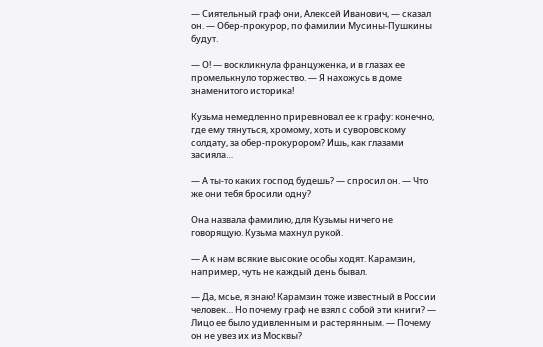— Сиятельный граф они, Алексей Иванович, — сказал он. — Обер-прокурор, по фамилии Мусины-Пушкины будут.

— О! — воскликнула француженка, и в глазах ее промелькнуло торжество. — Я нахожусь в доме знаменитого историка!

Кузьма немедленно приревновал ее к графу: конечно, где ему тянуться, хромому, хоть и суворовскому солдату, за обер-прокурором? Ишь, как глазами засияла…

— А ты-то каких господ будешь? — спросил он. — Что же они тебя бросили одну?

Она назвала фамилию, для Кузьмы ничего не говорящую. Кузьма махнул рукой.

— А к нам всякие высокие особы ходят. Карамзин, например, чуть не каждый день бывал.

— Да, мсье, я знаю! Карамзин тоже известный в России человек… Но почему граф не взял с собой эти книги? — Лицо ее было удивленным и растерянным. — Почему он не увез их из Москвы?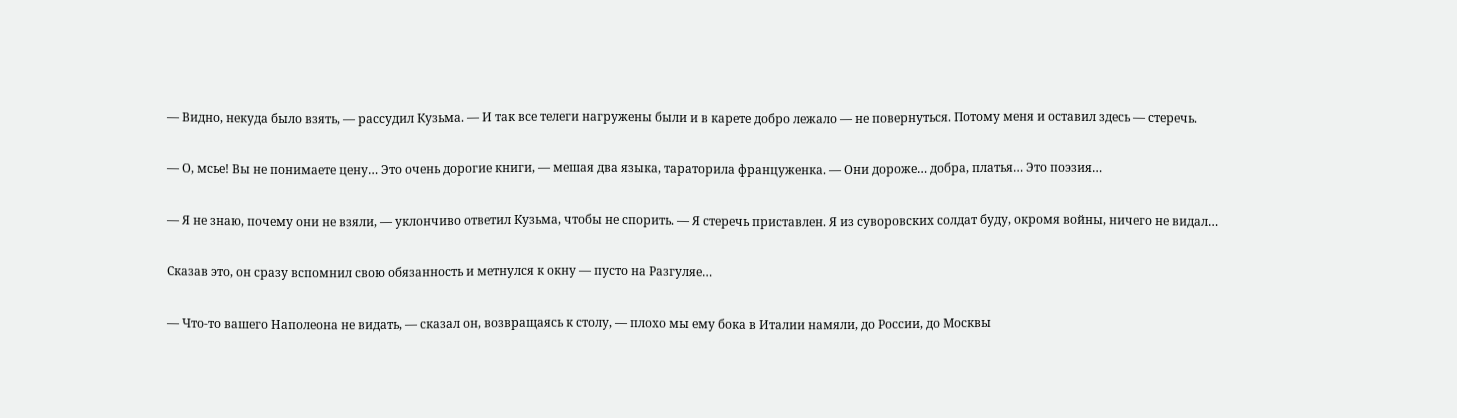— Видно, некуда было взять, — рассудил Кузьма. — И так все телеги нагружены были и в карете добро лежало — не повернуться. Потому меня и оставил здесь — стеречь.

— О, мсье! Вы не понимаете цену… Это очень дорогие книги, — мешая два языка, тараторила француженка. — Они дороже… добра, платья… Это поэзия…

— Я не знаю, почему они не взяли, — уклончиво ответил Кузьма, чтобы не спорить. — Я стеречь приставлен. Я из суворовских солдат буду, окромя войны, ничего не видал…

Сказав это, он сразу вспомнил свою обязанность и метнулся к окну — пусто на Разгуляе…

— Что-то вашего Наполеона не видать, — сказал он, возвращаясь к столу, — плохо мы ему бока в Италии намяли, до России, до Москвы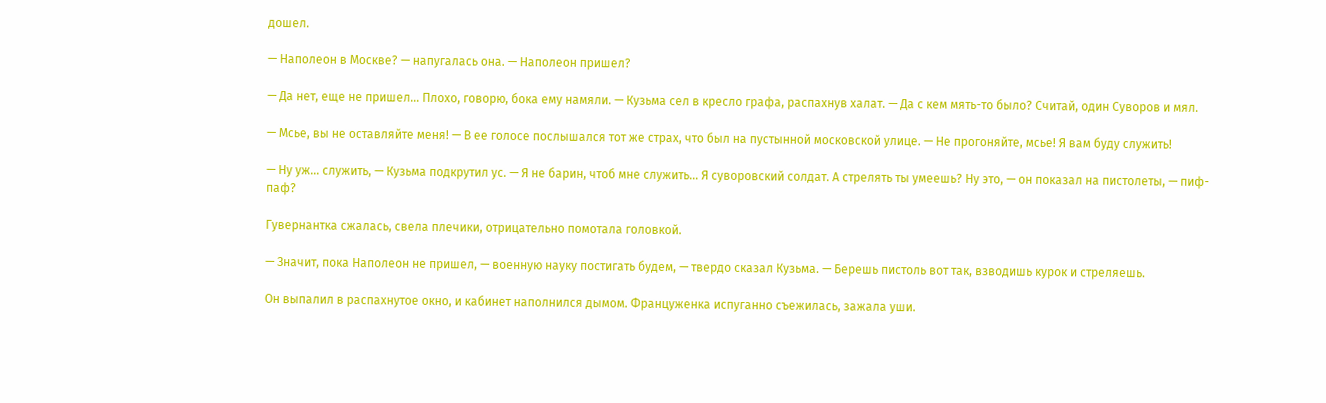дошел.

— Наполеон в Москве? — напугалась она. — Наполеон пришел?

— Да нет, еще не пришел… Плохо, говорю, бока ему намяли. — Кузьма сел в кресло графа, распахнув халат. — Да с кем мять-то было? Считай, один Суворов и мял.

— Мсье, вы не оставляйте меня! — В ее голосе послышался тот же страх, что был на пустынной московской улице. — Не прогоняйте, мсье! Я вам буду служить!

— Ну уж… служить, — Кузьма подкрутил ус. — Я не барин, чтоб мне служить… Я суворовский солдат. А стрелять ты умеешь? Ну это, — он показал на пистолеты, — пиф-паф?

Гувернантка сжалась, свела плечики, отрицательно помотала головкой.

— Значит, пока Наполеон не пришел, — военную науку постигать будем, — твердо сказал Кузьма. — Берешь пистоль вот так, взводишь курок и стреляешь.

Он выпалил в распахнутое окно, и кабинет наполнился дымом. Француженка испуганно съежилась, зажала уши.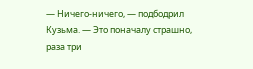— Ничего-ничего, — подбодрил Кузьма. — Это поначалу страшно, раза три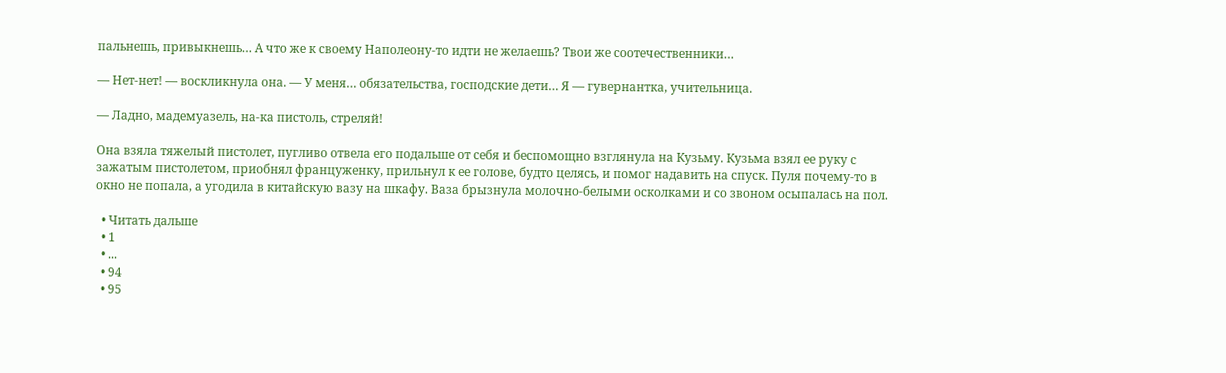пальнешь, привыкнешь… А что же к своему Наполеону-то идти не желаешь? Твои же соотечественники…

— Нет-нет! — воскликнула она. — У меня… обязательства, господские дети… Я — гувернантка, учительница.

— Ладно, мадемуазель, на-ка пистоль, стреляй!

Она взяла тяжелый пистолет, пугливо отвела его подальше от себя и беспомощно взглянула на Кузьму. Кузьма взял ее руку с зажатым пистолетом, приобнял француженку, прильнул к ее голове, будто целясь, и помог надавить на спуск. Пуля почему-то в окно не попала, а угодила в китайскую вазу на шкафу. Ваза брызнула молочно-белыми осколками и со звоном осыпалась на пол.

  • Читать дальше
  • 1
  • ...
  • 94
  • 95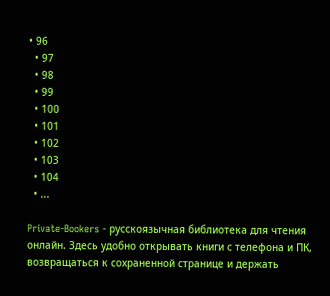• 96
  • 97
  • 98
  • 99
  • 100
  • 101
  • 102
  • 103
  • 104
  • ...

Private-Bookers - русскоязычная библиотека для чтения онлайн. Здесь удобно открывать книги с телефона и ПК, возвращаться к сохраненной странице и держать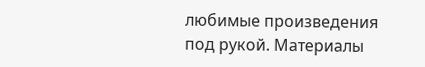любимые произведения под рукой. Материалы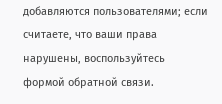добавляются пользователями; если считаете, что ваши права нарушены, воспользуйтесь формой обратной связи.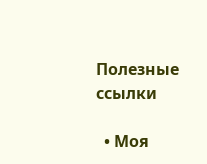Полезные ссылки

  • Моя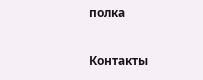полка

Контакты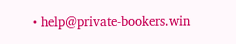• help@private-bookers.win